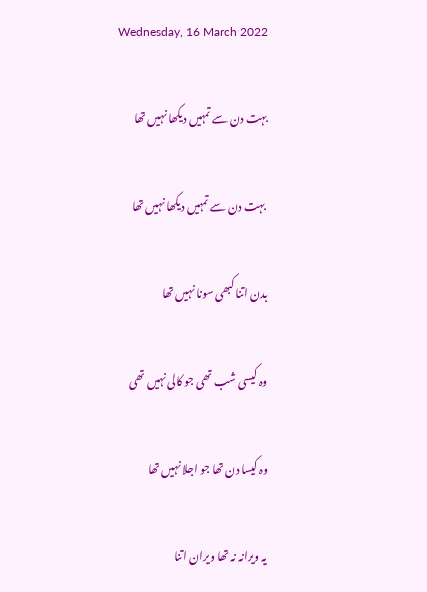Wednesday, 16 March 2022

بہت دن سے تمہیں دیکھا نہیں تھا

 بہت دن سے تمہیں دیکھا نہیں تھا

بدن اتنا کبھی سونا نہیں تھا

وہ کیسی شب تھی جو کالی نہیں تھی

وہ کیسا دن تھا جو اجلا نہیں تھا

یہ ویرانہ نہ تھا ویران اتنا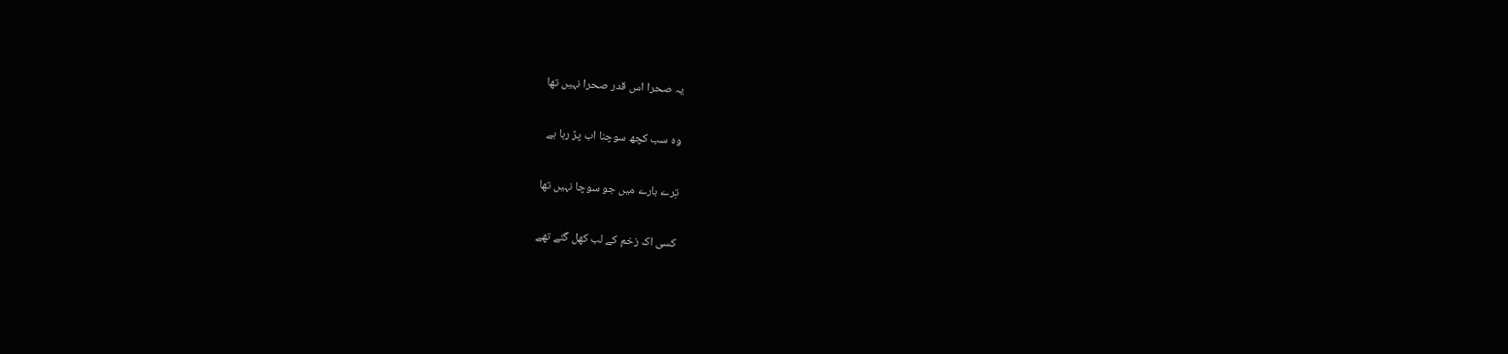یہ صحرا اس قدر صحرا نہیں تھا

وہ سب کچھ سوچنا اب پڑ رہا ہے

تِرے بارے میں جو سوچا نہیں تھا

کسی اک زخم کے لب کھل گئے تھے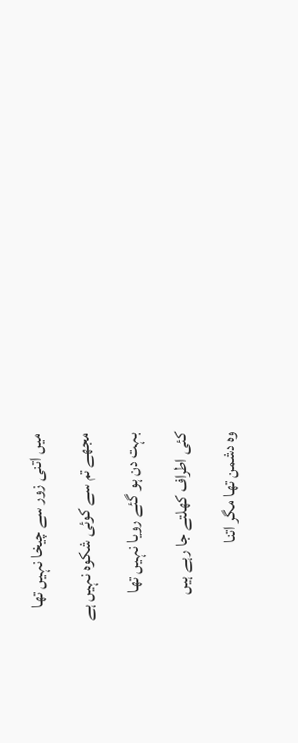میں اتنی زور سے چیخا نہیں تھا

مجھے تم سے کوئی شکوہ نہیں ہے

بہت دن ہو گئے رویا نہیں تھا

کئی اطراف کھلتے جا رہے ہیں

وہ دشمن تھا مگر اتنا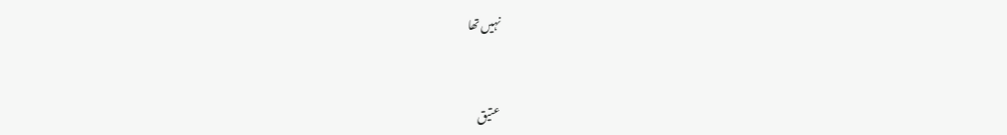نہیں تھا


عتیق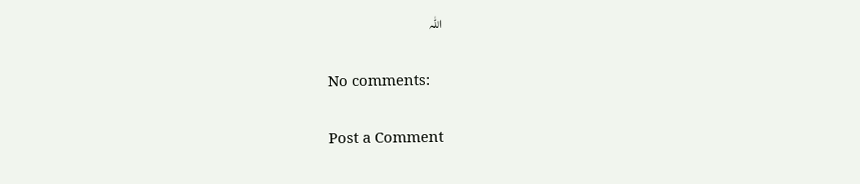اللہ

No comments:

Post a Comment